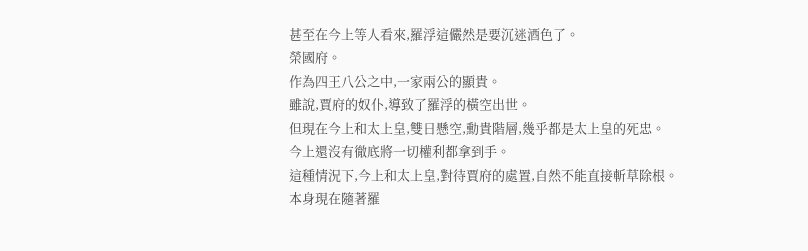甚至在今上等人看來,羅浮這儼然是要沉迷酒色了。
榮國府。
作為四王八公之中,一家兩公的顯貴。
雖說,賈府的奴仆,導致了羅浮的橫空出世。
但現在今上和太上皇,雙日懸空,勳貴階層,幾乎都是太上皇的死忠。
今上還沒有徹底將一切權利都拿到手。
這種情況下,今上和太上皇,對待賈府的處置,自然不能直接斬草除根。
本身現在隨著羅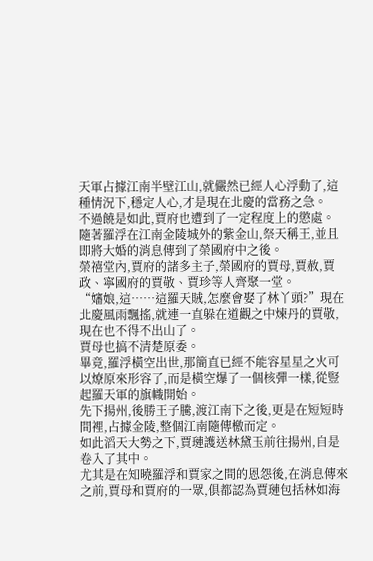天軍占據江南半壁江山,就儼然已經人心浮動了,這種情況下,穩定人心,才是現在北慶的當務之急。
不過饒是如此,賈府也遭到了一定程度上的懲處。
隨著羅浮在江南金陵城外的紫金山,祭天稱王,並且即將大婚的消息傳到了榮國府中之後。
榮禧堂內,賈府的諸多主子,榮國府的賈母,賈赦,賈政、寧國府的賈敬、賈珍等人齊聚一堂。
“嬸娘,這……這羅天賊,怎麼會娶了林丫頭?”現在北慶風雨飄搖,就連一直躲在道觀之中煉丹的賈敬,現在也不得不出山了。
賈母也搞不清楚原委。
畢竟,羅浮橫空出世,那簡直已經不能容星星之火可以燎原來形容了,而是橫空爆了一個核彈一樣,從豎起羅天軍的旗幟開始。
先下揚州,後勝王子騰,渡江南下之後,更是在短短時間裡,占據金陵,整個江南隨傳檄而定。
如此滔天大勢之下,賈璉護送林黛玉前往揚州,自是卷入了其中。
尤其是在知曉羅浮和賈家之間的恩怨後,在消息傳來之前,賈母和賈府的一眾,俱都認為賈璉包括林如海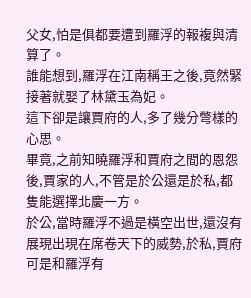父女,怕是俱都要遭到羅浮的報複與清算了。
誰能想到,羅浮在江南稱王之後,竟然緊接著就娶了林黛玉為妃。
這下卻是讓賈府的人,多了幾分彆樣的心思。
畢竟,之前知曉羅浮和賈府之間的恩怨後,賈家的人,不管是於公還是於私,都隻能選擇北慶一方。
於公,當時羅浮不過是橫空出世,還沒有展現出現在席卷天下的威勢,於私,賈府可是和羅浮有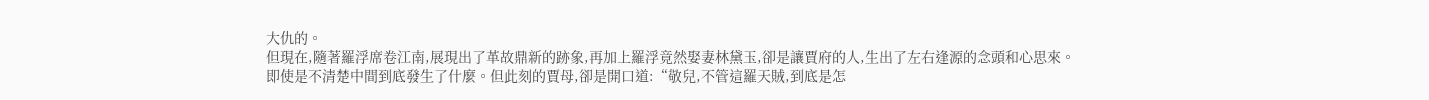大仇的。
但現在,隨著羅浮席卷江南,展現出了革故鼎新的跡象,再加上羅浮竟然娶妻林黛玉,卻是讓賈府的人,生出了左右逢源的念頭和心思來。
即使是不清楚中間到底發生了什麼。但此刻的賈母,卻是開口道:“敬兒,不管這羅天賊,到底是怎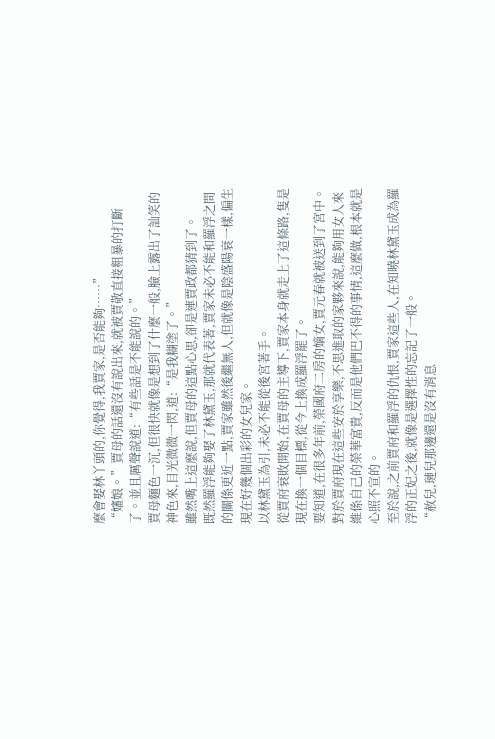麼會娶林丫頭的,你覺得,我賈家,是否能夠……”
“嬸娘。”賈母的話還沒有說出來,就被賈敬直接粗暴的打斷了。並且厲聲說道:“有些話是不能說的。”
賈母麵色一沉,但很快就像是想到了什麼一般,臉上露出了訕笑的神色來,目光微微一閃,道:“是我糊塗了。”
雖然嘴上這麼說,但賈母的這點心思,卻是連賈政都猜到了。
既然羅浮能夠娶了林黛玉,那就代表著,賈家未必不能和羅浮之間的關係更近一點,賈家雖然後繼無人,但就像是陰盛陽衰一樣,偏生現在好幾個出彩的女兒家。
以林黛玉為引,未必不能從後宮著手。
從賈府衰敗開始,在賈母的主導下,賈家本身就走上了這條路,隻是現在換一個目標,從今上換成羅浮罷了。
要知道,在很多年前,榮國府二房的嫡女,賈元春就被送到了宮中。
對於賈府現在這些安於享樂,不思進取的家夥來說,能夠用女人來維係自己的榮華富貴,反而是他們巴不得的事情,這麼做,根本就是心照不宣的。
至於說,之前賈府和羅浮的仇恨,賈家這些人,在知曉林黛玉成為羅浮的正妃之後,就像是選擇性的忘記了一般。
“赦兒,璉兒那邊還是沒有消息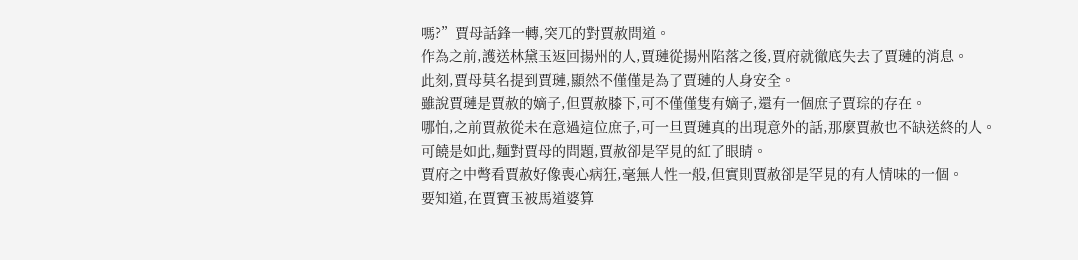嗎?”賈母話鋒一轉,突兀的對賈赦問道。
作為之前,護送林黛玉返回揚州的人,賈璉從揚州陷落之後,賈府就徹底失去了賈璉的消息。
此刻,賈母莫名提到賈璉,顯然不僅僅是為了賈璉的人身安全。
雖說賈璉是賈赦的嫡子,但賈赦膝下,可不僅僅隻有嫡子,還有一個庶子賈琮的存在。
哪怕,之前賈赦從未在意過這位庶子,可一旦賈璉真的出現意外的話,那麼賈赦也不缺送終的人。
可饒是如此,麵對賈母的問題,賈赦卻是罕見的紅了眼睛。
賈府之中彆看賈赦好像喪心病狂,毫無人性一般,但實則賈赦卻是罕見的有人情味的一個。
要知道,在賈寶玉被馬道婆算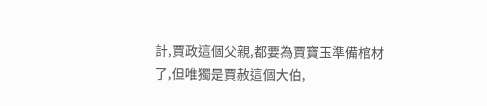計,賈政這個父親,都要為賈寶玉準備棺材了,但唯獨是賈赦這個大伯,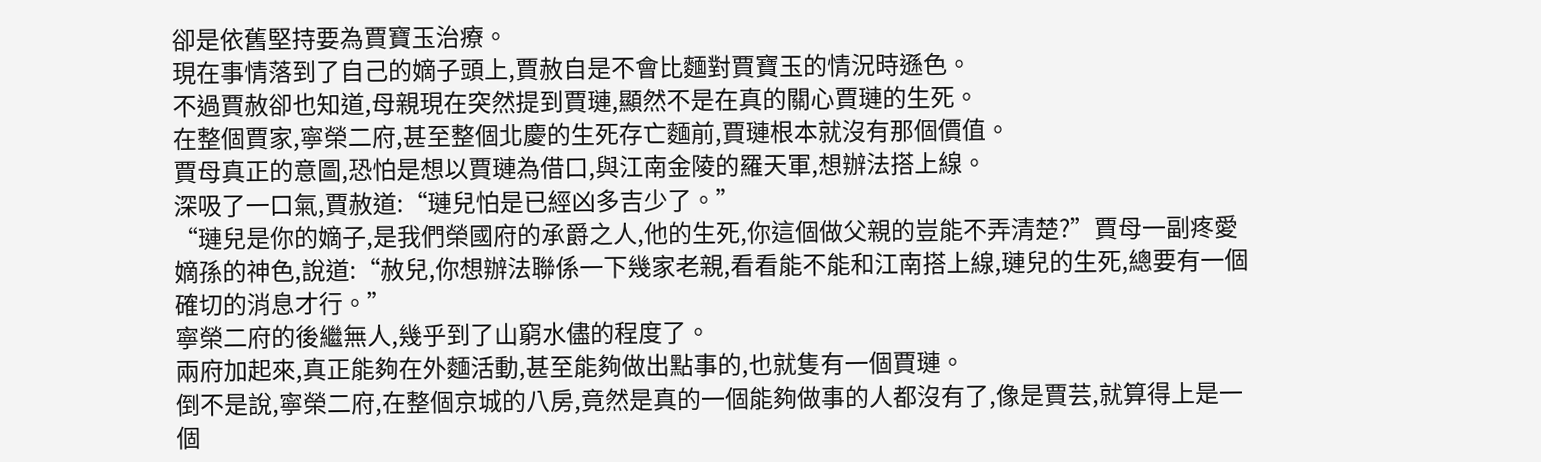卻是依舊堅持要為賈寶玉治療。
現在事情落到了自己的嫡子頭上,賈赦自是不會比麵對賈寶玉的情況時遜色。
不過賈赦卻也知道,母親現在突然提到賈璉,顯然不是在真的關心賈璉的生死。
在整個賈家,寧榮二府,甚至整個北慶的生死存亡麵前,賈璉根本就沒有那個價值。
賈母真正的意圖,恐怕是想以賈璉為借口,與江南金陵的羅天軍,想辦法搭上線。
深吸了一口氣,賈赦道:“璉兒怕是已經凶多吉少了。”
“璉兒是你的嫡子,是我們榮國府的承爵之人,他的生死,你這個做父親的豈能不弄清楚?”賈母一副疼愛嫡孫的神色,說道:“赦兒,你想辦法聯係一下幾家老親,看看能不能和江南搭上線,璉兒的生死,總要有一個確切的消息才行。”
寧榮二府的後繼無人,幾乎到了山窮水儘的程度了。
兩府加起來,真正能夠在外麵活動,甚至能夠做出點事的,也就隻有一個賈璉。
倒不是說,寧榮二府,在整個京城的八房,竟然是真的一個能夠做事的人都沒有了,像是賈芸,就算得上是一個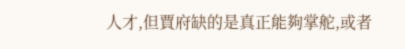人才,但賈府缺的是真正能夠掌舵,或者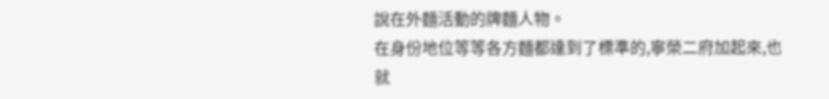說在外麵活動的牌麵人物。
在身份地位等等各方麵都達到了標準的,寧榮二府加起來,也就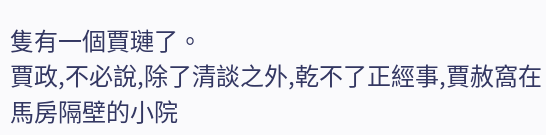隻有一個賈璉了。
賈政,不必說,除了清談之外,乾不了正經事,賈赦窩在馬房隔壁的小院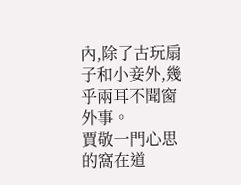內,除了古玩扇子和小妾外,幾乎兩耳不聞窗外事。
賈敬一門心思的窩在道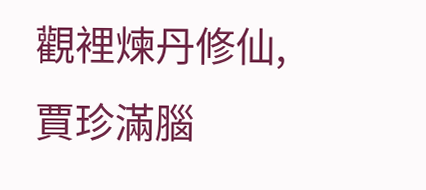觀裡煉丹修仙,賈珍滿腦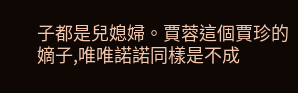子都是兒媳婦。賈蓉這個賈珍的嫡子,唯唯諾諾同樣是不成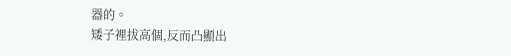器的。
矮子裡拔高個,反而凸顯出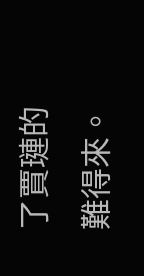了賈璉的難得來。